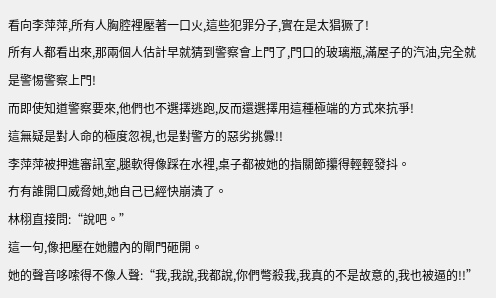看向李萍萍,所有人胸腔裡壓著一口火,這些犯罪分子,實在是太猖獗了!
所有人都看出來,那兩個人估計早就猜到警察會上門了,門口的玻璃瓶,滿屋子的汽油,完全就是警惕警察上門!
而即使知道警察要來,他們也不選擇逃跑,反而還選擇用這種極端的方式來抗爭!
這無疑是對人命的極度忽視,也是對警方的惡劣挑釁!!
李萍萍被押進審訊室,腿軟得像踩在水裡,桌子都被她的指關節攥得輕輕發抖。
冇有誰開口威脅她,她自己已經快崩潰了。
林栩直接問:“說吧。”
這一句,像把壓在她體內的閘門砸開。
她的聲音哆嗦得不像人聲:“我,我說,我都說,你們彆殺我,我真的不是故意的,我也被逼的!!”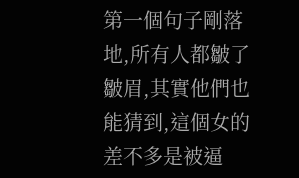第一個句子剛落地,所有人都皺了皺眉,其實他們也能猜到,這個女的差不多是被逼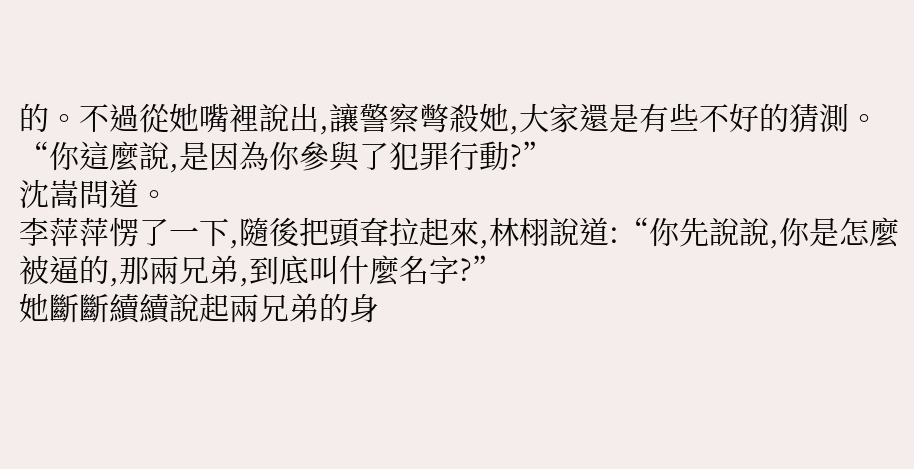的。不過從她嘴裡說出,讓警察彆殺她,大家還是有些不好的猜測。
“你這麼說,是因為你參與了犯罪行動?”
沈嵩問道。
李萍萍愣了一下,隨後把頭耷拉起來,林栩說道:“你先說說,你是怎麼被逼的,那兩兄弟,到底叫什麼名字?”
她斷斷續續說起兩兄弟的身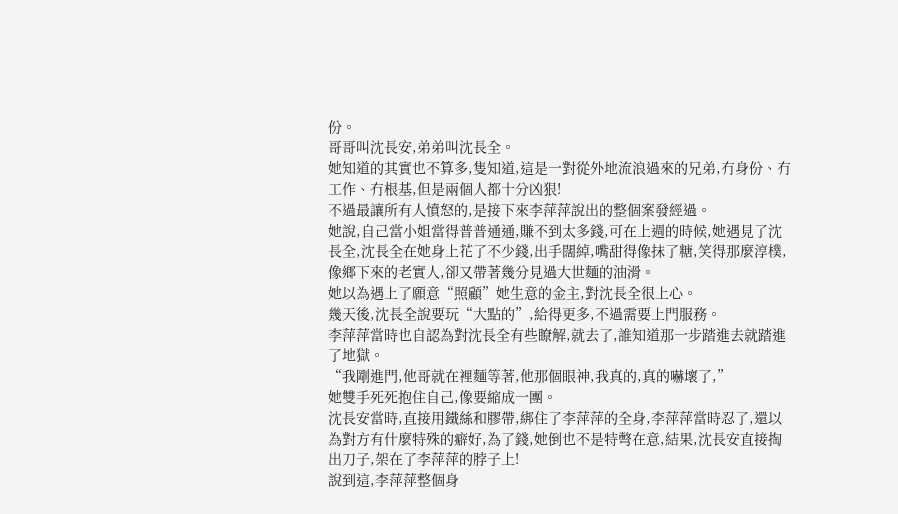份。
哥哥叫沈長安,弟弟叫沈長全。
她知道的其實也不算多,隻知道,這是一對從外地流浪過來的兄弟,冇身份、冇工作、冇根基,但是兩個人都十分凶狠!
不過最讓所有人憤怒的,是接下來李萍萍說出的整個案發經過。
她說,自己當小姐當得普普通通,賺不到太多錢,可在上週的時候,她遇見了沈長全,沈長全在她身上花了不少錢,出手闊綽,嘴甜得像抹了糖,笑得那麼淳樸,像鄉下來的老實人,卻又帶著幾分見過大世麵的油滑。
她以為遇上了願意“照顧”她生意的金主,對沈長全很上心。
幾天後,沈長全說要玩“大點的”,給得更多,不過需要上門服務。
李萍萍當時也自認為對沈長全有些瞭解,就去了,誰知道那一步踏進去就踏進了地獄。
“我剛進門,他哥就在裡麵等著,他那個眼神,我真的,真的嚇壞了,”
她雙手死死抱住自己,像要縮成一團。
沈長安當時,直接用鐵絲和膠帶,綁住了李萍萍的全身,李萍萍當時忍了,還以為對方有什麼特殊的癖好,為了錢,她倒也不是特彆在意,結果,沈長安直接掏出刀子,架在了李萍萍的脖子上!
說到這,李萍萍整個身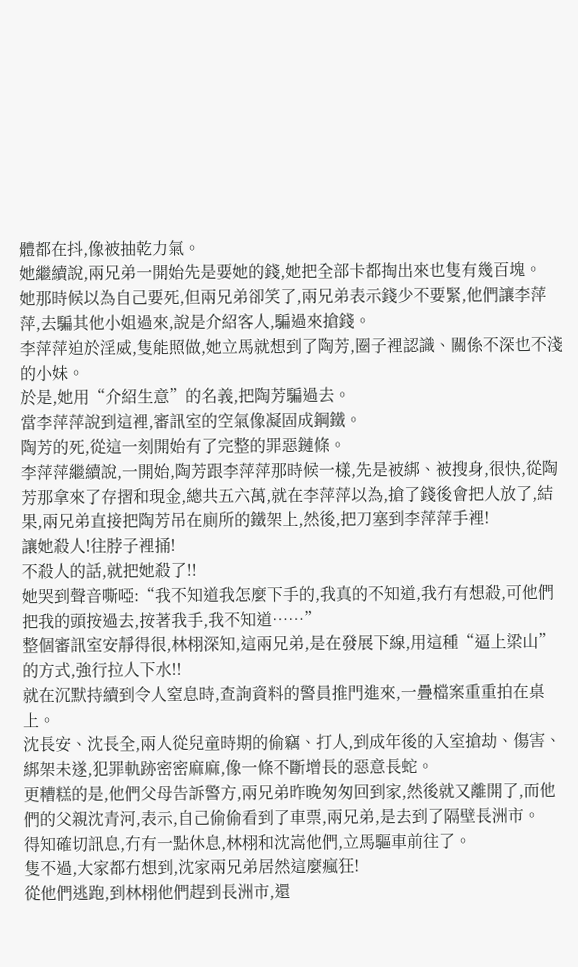體都在抖,像被抽乾力氣。
她繼續說,兩兄弟一開始先是要她的錢,她把全部卡都掏出來也隻有幾百塊。
她那時候以為自己要死,但兩兄弟卻笑了,兩兄弟表示錢少不要緊,他們讓李萍萍,去騙其他小姐過來,說是介紹客人,騙過來搶錢。
李萍萍迫於淫威,隻能照做,她立馬就想到了陶芳,圈子裡認識、關係不深也不淺的小妹。
於是,她用“介紹生意”的名義,把陶芳騙過去。
當李萍萍說到這裡,審訊室的空氣像凝固成鋼鐵。
陶芳的死,從這一刻開始有了完整的罪惡鏈條。
李萍萍繼續說,一開始,陶芳跟李萍萍那時候一樣,先是被綁、被搜身,很快,從陶芳那拿來了存摺和現金,總共五六萬,就在李萍萍以為,搶了錢後會把人放了,結果,兩兄弟直接把陶芳吊在廁所的鐵架上,然後,把刀塞到李萍萍手裡!
讓她殺人!往脖子裡捅!
不殺人的話,就把她殺了!!
她哭到聲音嘶啞:“我不知道我怎麼下手的,我真的不知道,我冇有想殺,可他們把我的頭按過去,按著我手,我不知道……”
整個審訊室安靜得很,林栩深知,這兩兄弟,是在發展下線,用這種“逼上梁山”的方式,強行拉人下水!!
就在沉默持續到令人窒息時,查詢資料的警員推門進來,一疊檔案重重拍在桌上。
沈長安、沈長全,兩人從兒童時期的偷竊、打人,到成年後的入室搶劫、傷害、綁架未遂,犯罪軌跡密密麻麻,像一條不斷增長的惡意長蛇。
更糟糕的是,他們父母告訴警方,兩兄弟昨晚匆匆回到家,然後就又離開了,而他們的父親沈青河,表示,自己偷偷看到了車票,兩兄弟,是去到了隔壁長洲市。
得知確切訊息,冇有一點休息,林栩和沈嵩他們,立馬驅車前往了。
隻不過,大家都冇想到,沈家兩兄弟居然這麼瘋狂!
從他們逃跑,到林栩他們趕到長洲市,還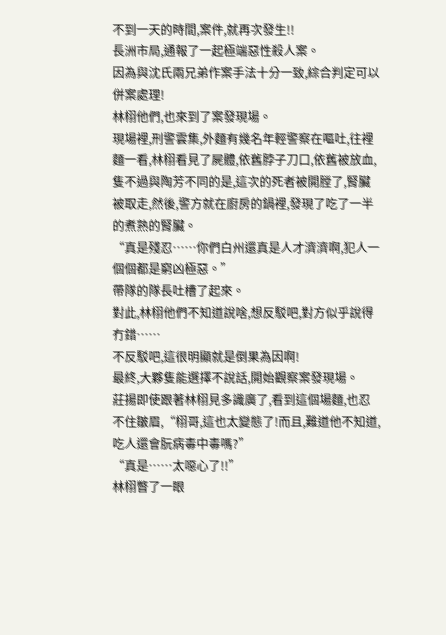不到一天的時間,案件,就再次發生!!
長洲市局,通報了一起極端惡性殺人案。
因為與沈氏兩兄弟作案手法十分一致,綜合判定可以併案處理!
林栩他們,也來到了案發現場。
現場裡,刑警雲集,外麵有幾名年輕警察在嘔吐,往裡麵一看,林栩看見了屍體,依舊脖子刀口,依舊被放血,隻不過與陶芳不同的是,這次的死者被開膛了,腎臟被取走,然後,警方就在廚房的鍋裡,發現了吃了一半的煮熟的腎臟。
“真是殘忍……你們白州還真是人才濟濟啊,犯人一個個都是窮凶極惡。”
帶隊的隊長吐槽了起來。
對此,林栩他們不知道說啥,想反駁吧,對方似乎說得冇錯……
不反駁吧,這很明顯就是倒果為因啊!
最終,大夥隻能選擇不說話,開始觀察案發現場。
莊揚即使跟著林栩見多識廣了,看到這個場麵,也忍不住皺眉,“栩哥,這也太變態了!而且,難道他不知道,吃人還會朊病毒中毒嗎?”
“真是……太噁心了!!”
林栩瞥了一眼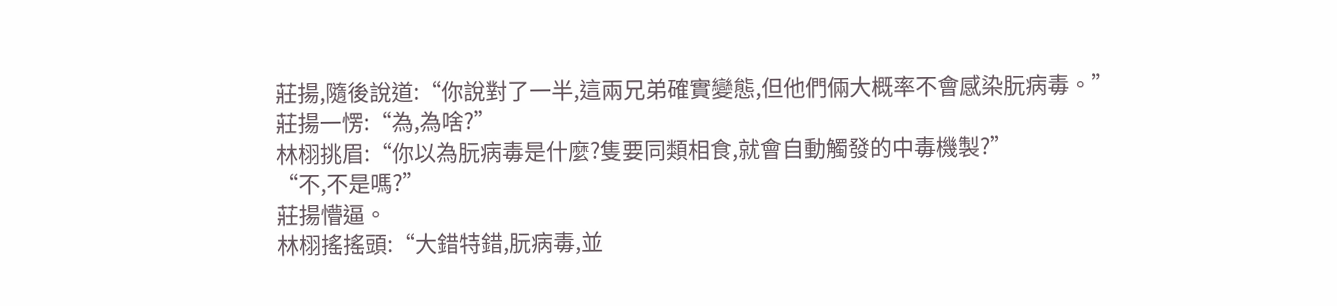莊揚,隨後說道:“你說對了一半,這兩兄弟確實變態,但他們倆大概率不會感染朊病毒。”
莊揚一愣:“為,為啥?”
林栩挑眉:“你以為朊病毒是什麼?隻要同類相食,就會自動觸發的中毒機製?”
“不,不是嗎?”
莊揚懵逼。
林栩搖搖頭:“大錯特錯,朊病毒,並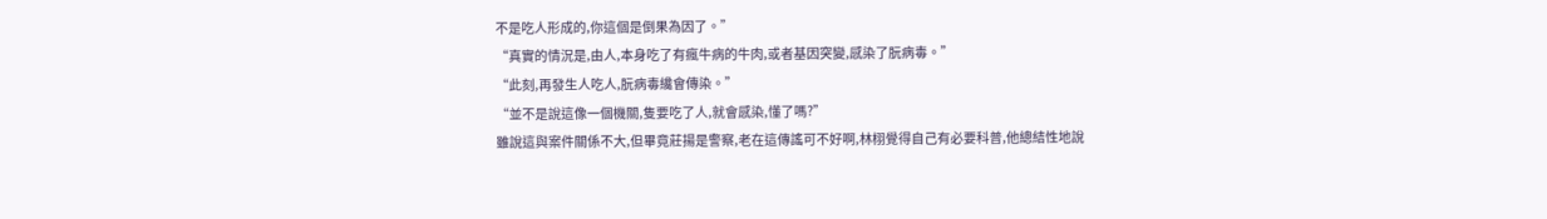不是吃人形成的,你這個是倒果為因了。”
“真實的情況是,由人,本身吃了有瘋牛病的牛肉,或者基因突變,感染了朊病毒。”
“此刻,再發生人吃人,朊病毒纔會傳染。”
“並不是說這像一個機關,隻要吃了人,就會感染,懂了嗎?”
雖說這與案件關係不大,但畢竟莊揚是警察,老在這傳謠可不好啊,林栩覺得自己有必要科普,他總結性地說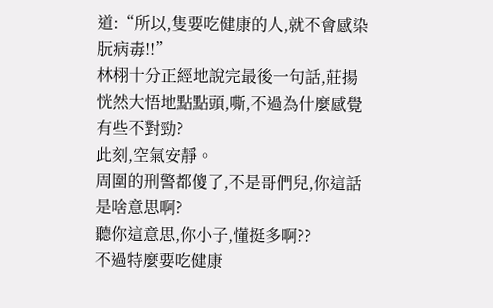道:“所以,隻要吃健康的人,就不會感染朊病毒!!”
林栩十分正經地說完最後一句話,莊揚恍然大悟地點點頭,嘶,不過為什麼感覺有些不對勁?
此刻,空氣安靜。
周圍的刑警都傻了,不是哥們兒,你這話是啥意思啊?
聽你這意思,你小子,懂挺多啊??
不過特麼要吃健康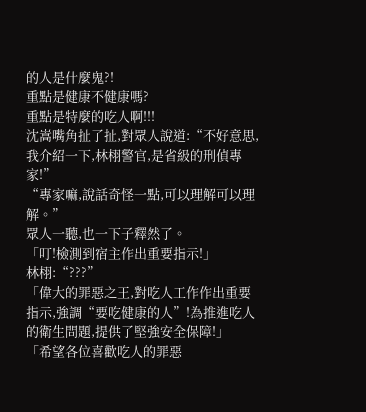的人是什麼鬼?!
重點是健康不健康嗎?
重點是特麼的吃人啊!!!
沈嵩嘴角扯了扯,對眾人說道:“不好意思,我介紹一下,林栩警官,是省級的刑偵專家!”
“專家嘛,說話奇怪一點,可以理解可以理解。”
眾人一聽,也一下子釋然了。
「叮!檢測到宿主作出重要指示!」
林栩:“???”
「偉大的罪惡之王,對吃人工作作出重要指示,強調“要吃健康的人”!為推進吃人的衛生問題,提供了堅強安全保障!」
「希望各位喜歡吃人的罪惡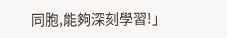同胞,能夠深刻學習!」